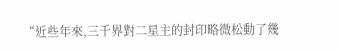“近些年來,三千界對二星主的封印略微松動了幾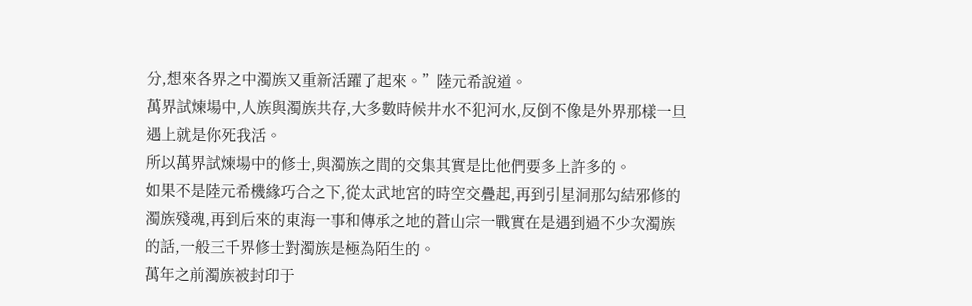分,想來各界之中濁族又重新活躍了起來。”陸元希說道。
萬界試煉場中,人族與濁族共存,大多數時候井水不犯河水,反倒不像是外界那樣一旦遇上就是你死我活。
所以萬界試煉場中的修士,與濁族之間的交集其實是比他們要多上許多的。
如果不是陸元希機緣巧合之下,從太武地宮的時空交疊起,再到引星洞那勾結邪修的濁族殘魂,再到后來的東海一事和傳承之地的蒼山宗一戰實在是遇到過不少次濁族的話,一般三千界修士對濁族是極為陌生的。
萬年之前濁族被封印于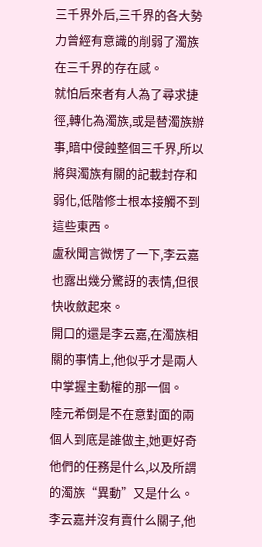三千界外后,三千界的各大勢力曾經有意識的削弱了濁族在三千界的存在感。
就怕后來者有人為了尋求捷徑,轉化為濁族,或是替濁族辦事,暗中侵蝕整個三千界,所以將與濁族有關的記載封存和弱化,低階修士根本接觸不到這些東西。
盧秋聞言微愣了一下,李云嘉也露出幾分驚訝的表情,但很快收斂起來。
開口的還是李云嘉,在濁族相關的事情上,他似乎才是兩人中掌握主動權的那一個。
陸元希倒是不在意對面的兩個人到底是誰做主,她更好奇他們的任務是什么,以及所謂的濁族“異動”又是什么。
李云嘉并沒有賣什么關子,他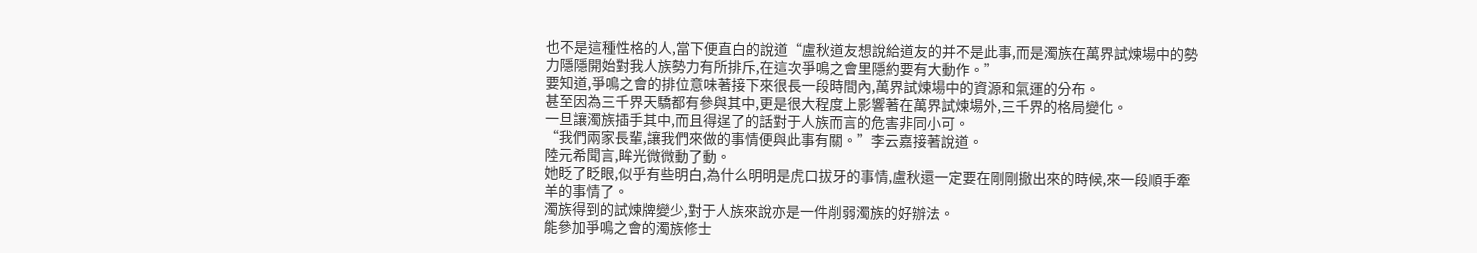也不是這種性格的人,當下便直白的說道“盧秋道友想說給道友的并不是此事,而是濁族在萬界試煉場中的勢力隱隱開始對我人族勢力有所排斥,在這次爭鳴之會里隱約要有大動作。”
要知道,爭鳴之會的排位意味著接下來很長一段時間內,萬界試煉場中的資源和氣運的分布。
甚至因為三千界天驕都有參與其中,更是很大程度上影響著在萬界試煉場外,三千界的格局變化。
一旦讓濁族插手其中,而且得逞了的話對于人族而言的危害非同小可。
“我們兩家長輩,讓我們來做的事情便與此事有關。”李云嘉接著說道。
陸元希聞言,眸光微微動了動。
她眨了眨眼,似乎有些明白,為什么明明是虎口拔牙的事情,盧秋還一定要在剛剛撤出來的時候,來一段順手牽羊的事情了。
濁族得到的試煉牌變少,對于人族來說亦是一件削弱濁族的好辦法。
能參加爭鳴之會的濁族修士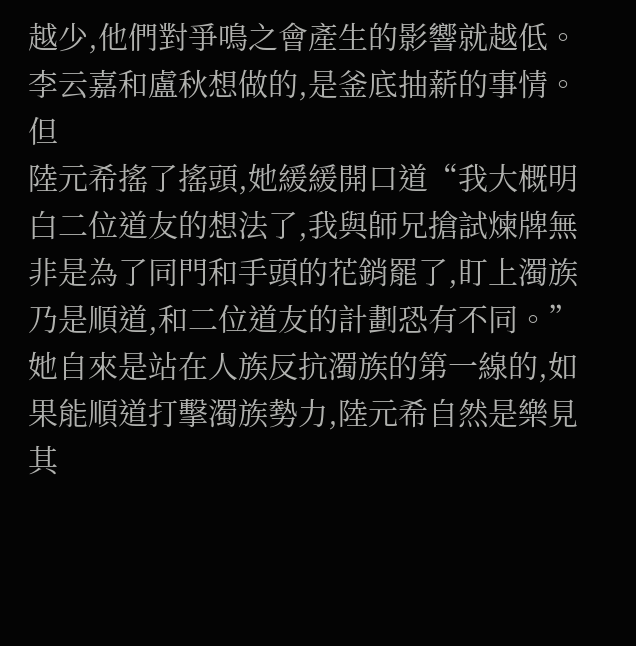越少,他們對爭鳴之會產生的影響就越低。
李云嘉和盧秋想做的,是釜底抽薪的事情。
但
陸元希搖了搖頭,她緩緩開口道“我大概明白二位道友的想法了,我與師兄搶試煉牌無非是為了同門和手頭的花銷罷了,盯上濁族乃是順道,和二位道友的計劃恐有不同。”
她自來是站在人族反抗濁族的第一線的,如果能順道打擊濁族勢力,陸元希自然是樂見其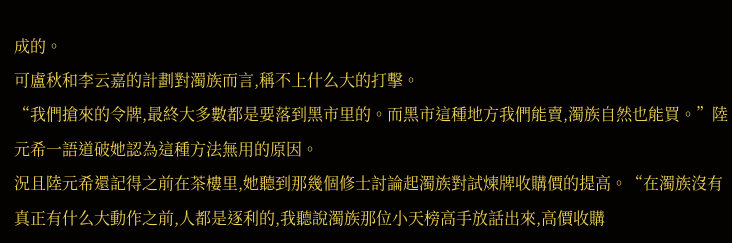成的。
可盧秋和李云嘉的計劃對濁族而言,稱不上什么大的打擊。
“我們搶來的令牌,最終大多數都是要落到黑市里的。而黑市這種地方我們能賣,濁族自然也能買。”陸元希一語道破她認為這種方法無用的原因。
況且陸元希還記得之前在茶樓里,她聽到那幾個修士討論起濁族對試煉牌收購價的提高。“在濁族沒有真正有什么大動作之前,人都是逐利的,我聽說濁族那位小天榜高手放話出來,高價收購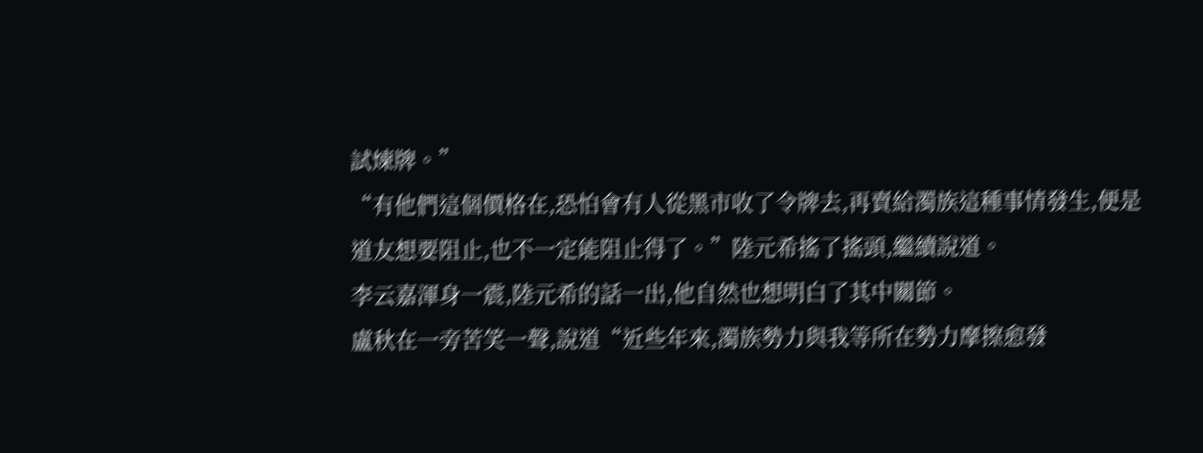試煉牌。”
“有他們這個價格在,恐怕會有人從黑市收了令牌去,再賣給濁族這種事情發生,便是道友想要阻止,也不一定能阻止得了。”陸元希搖了搖頭,繼續說道。
李云嘉渾身一震,陸元希的話一出,他自然也想明白了其中關節。
盧秋在一旁苦笑一聲,說道“近些年來,濁族勢力與我等所在勢力摩擦愈發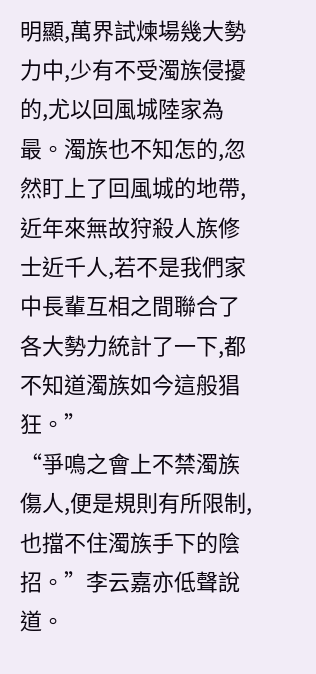明顯,萬界試煉場幾大勢力中,少有不受濁族侵擾的,尤以回風城陸家為最。濁族也不知怎的,忽然盯上了回風城的地帶,近年來無故狩殺人族修士近千人,若不是我們家中長輩互相之間聯合了各大勢力統計了一下,都不知道濁族如今這般猖狂。”
“爭鳴之會上不禁濁族傷人,便是規則有所限制,也擋不住濁族手下的陰招。”李云嘉亦低聲說道。